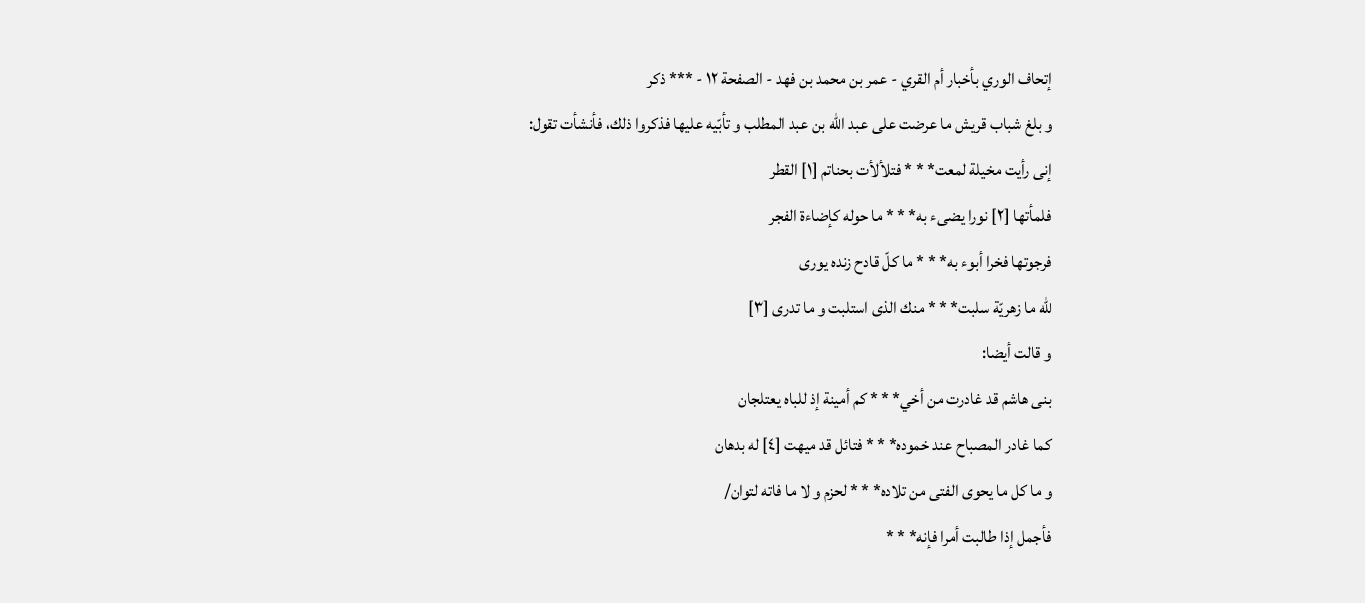إتحاف الوري بأخبار أم القري - عمر بن محمد بن فهد - الصفحة ١٢ - *** ذكر
و بلغ شباب قريش ما عرضت على عبد اللّه بن عبد المطلب و تأبّيه عليها فذكروا ذلك، فأنشأت تقول:
إنى رأيت مخيلة لمعت* * * فتلألأت بحناتم [١] القطر
فلمأتها [٢] نورا يضىء به* * * ما حوله كإضاءة الفجر
فرجوتها فخرا أبوء به* * * ما كلّ قادح زنده يورى
للّه ما زهريّة سلبت* * * منك الذى استلبت و ما تدرى [٣]
و قالت أيضا:
بنى هاشم قد غادرت من أخي* * * كم أمينة إذ للباه يعتلجان
كما غادر المصباح عند خموده* * * فتائل قد ميهت [٤] له بدهان
و ما كل ما يحوى الفتى من تلاده* * * لحزم و لا ما فاته لتوان/
فأجمل إذا طالبت أمرا فإنه* * *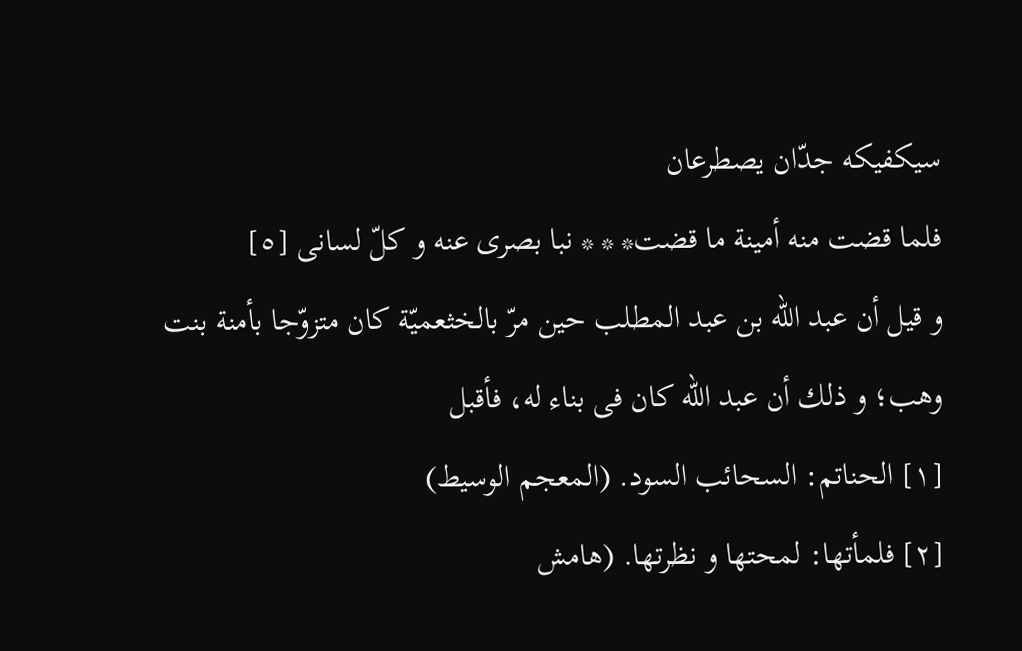سيكفيكه جدّان يصطرعان
فلما قضت منه أمينة ما قضت* * * نبا بصرى عنه و كلّ لسانى [٥]
و قيل أن عبد اللّه بن عبد المطلب حين مرّ بالخثعميّة كان متزوّجا بأمنة بنت وهب؛ و ذلك أن عبد اللّه كان فى بناء له، فأقبل
[١] الحناتم: السحائب السود. (المعجم الوسيط)
[٢] فلمأتها: لمحتها و نظرتها. (هامش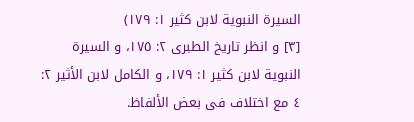السيرة النبوية لابن كثير ١: ١٧٩)
[٣] و انظر تاريخ الطبرى ٢: ١٧٥، و السيرة النبوية لابن كثير ١: ١٧٩، و الكامل لابن الأثير ٢: ٤ مع اختلاف فى بعض الألفاظ.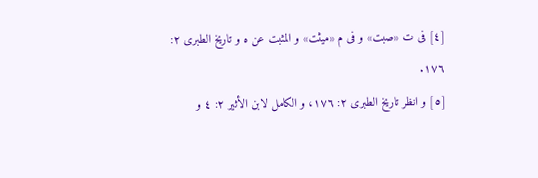[٤] فى ت «صبت» و فى م «ميثت» و المثبت عن ه و تاريخ الطبرى ٢:
١٧٦.
[٥] و انظر تاريخ الطبرى ٢: ١٧٦، و الكامل لابن الأثير ٢: ٤ و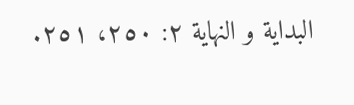البداية و النهاية ٢: ٢٥٠، ٢٥١.